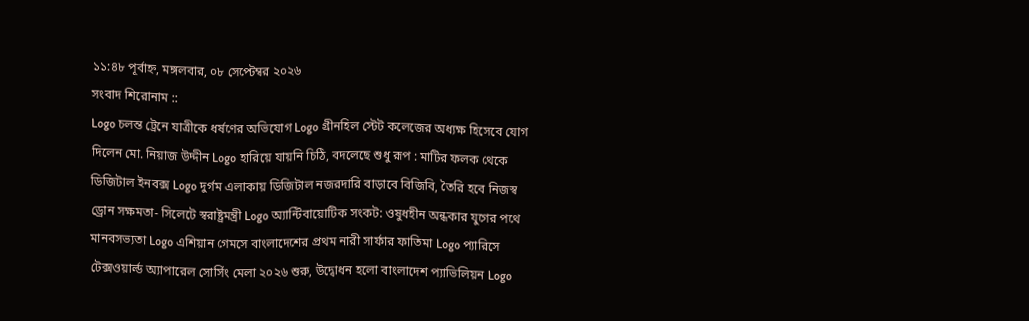১১:৪৮ পূর্বাহ্ন, মঙ্গলবার, ০৮ সেপ্টেম্বর ২০২৬
সংবাদ শিরোনাম ::
Logo চলন্ত ট্রেনে যাত্রীকে ধর্ষণের অভিযোগ Logo গ্রীনহিল স্টেট কলেজের অধ্যক্ষ হিসেবে যোগ দিলেন মো. নিয়াজ উদ্দীন Logo হারিয়ে যায়নি চিঠি, বদলেছে শুধু রূপ : মাটির ফলক থেকে ডিজিটাল ইনবক্স Logo দুর্গম এলাকায় ডিজিটাল নজরদারি বাড়াবে বিজিবি, তৈরি হবে নিজস্ব ড্রোন সক্ষমতা- সিলেটে স্বরাষ্ট্রমন্ত্রী Logo অ্যান্টিবায়োটিক সংকট: ওষুধহীন অন্ধকার যুগের পথে মানবসভ্যতা Logo এশিয়ান গেমসে বাংলাদেশের প্রথম নারী সার্ফার ফাতিমা Logo প্যারিসে টেক্সওয়ার্ল্ড অ্যাপারেল সোর্সিং মেলা ২০২৬ শুরু, উদ্বোধন হলো বাংলাদেশ প্যাভিলিয়ন Logo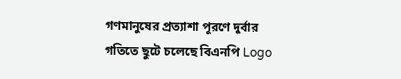গণমানুষের প্রত্যাশা পূরণে দুর্বার গতিতে ছুটে চলেছে বিএনপি Logo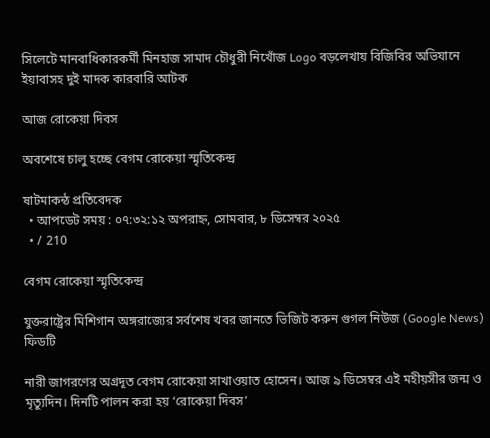সিলেটে মানবাধিকারকর্মী মিনহাজ সামাদ চৌধুরী নিখোঁজ Logo বড়লেখায় বিজিবির অভিযানে ইয়াবাসহ দুই মাদক কারবারি আটক

আজ রোকেয়া দিবস

অবশেষে চালু হচ্ছে বেগম রোকেয়া স্মৃতিকেন্দ্র

ষাটমাকন্ঠ প্রতিবেদক
  • আপডেট সময় : ০৭:৩২:১২ অপরাহ্ন, সোমবার, ৮ ডিসেম্বর ২০২৫
  • / 210

বেগম রোকেয়া স্মৃতিকেন্দ্র

যুক্তরাষ্ট্রের মিশিগান অঙ্গরাজ্যের সর্বশেষ খবর জানতে ভিজিট করুন গুগল নিউজ (Google News) ফিডটি

নারী জাগরণের অগ্রদূত বেগম রোকেয়া সাখাওয়াত হোসেন। আজ ৯ ডিসেম্বর এই মহীয়সীর জন্ম ও মৃত্যুদিন। দিনটি পালন করা হয় ‘রোকেয়া দিবস’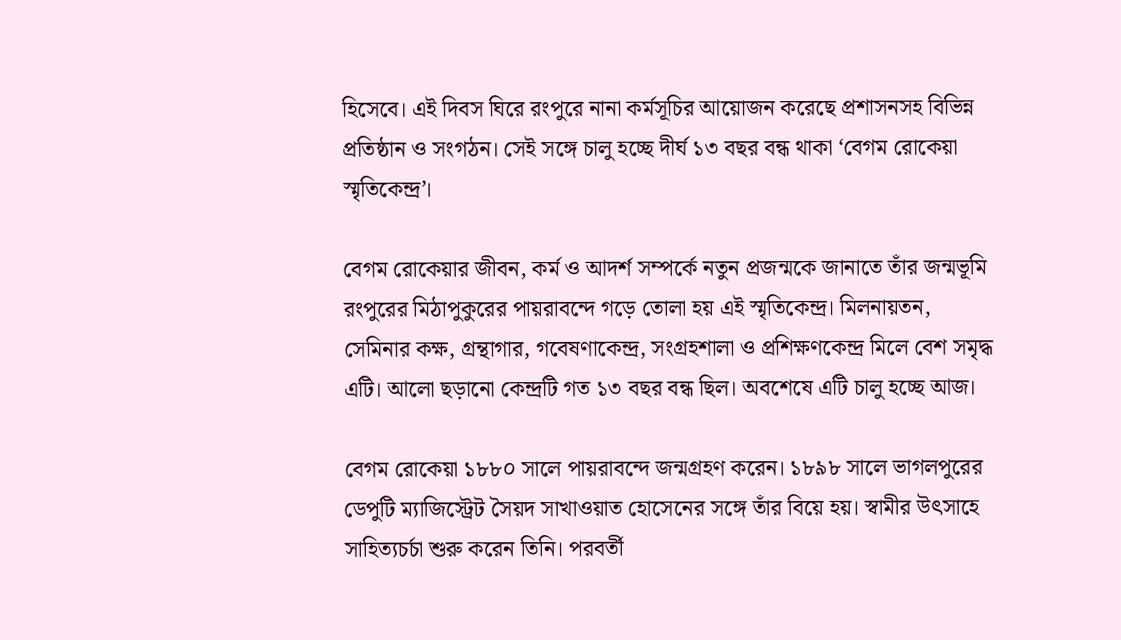হিসেবে। এই দিবস ঘিরে রংপুরে নানা কর্মসূচির আয়োজন করেছে প্রশাসনসহ বিভিন্ন প্রতিষ্ঠান ও সংগঠন। সেই সঙ্গে চালু হচ্ছে দীর্ঘ ১৩ বছর বন্ধ থাকা ‘বেগম রোকেয়া স্মৃতিকেন্দ্র’।

বেগম রোকেয়ার জীবন, কর্ম ও আদর্শ সম্পর্কে নতুন প্রজন্মকে জানাতে তাঁর জন্মভূমি রংপুরের মিঠাপুকুরের পায়রাবন্দে গড়ে তোলা হয় এই স্মৃতিকেন্দ্র। মিলনায়তন, সেমিনার কক্ষ, গ্রন্থাগার, গবেষণাকেন্দ্র, সংগ্রহশালা ও প্রশিক্ষণকেন্দ্র মিলে বেশ সমৃদ্ধ এটি। আলো ছড়ানো কেন্দ্রটি গত ১৩ বছর বন্ধ ছিল। অবশেষে এটি চালু হচ্ছে আজ।

বেগম রোকেয়া ১৮৮০ সালে পায়রাবন্দে জন্মগ্রহণ করেন। ১৮৯৮ সালে ভাগলপুরের ডেপুটি ম্যাজিস্ট্রেট সৈয়দ সাখাওয়াত হোসেনের সঙ্গে তাঁর বিয়ে হয়। স্বামীর উৎসাহে সাহিত্যচর্চা শুরু করেন তিনি। পরবর্তী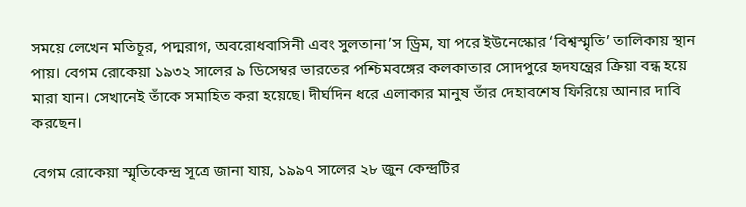সময়ে লেখেন মতিচূর, পদ্মরাগ, অবরোধবাসিনী এবং সুলতানা’স ড্রিম, যা পরে ইউনেস্কোর ‘বিশ্বস্মৃতি’ তালিকায় স্থান পায়। বেগম রোকেয়া ১৯৩২ সালের ৯ ডিসেম্বর ভারতের পশ্চিমবঙ্গের কলকাতার সোদপুরে হৃদযন্ত্রের ক্রিয়া বন্ধ হয়ে মারা যান। সেখানেই তাঁকে সমাহিত করা হয়েছে। দীর্ঘদিন ধরে এলাকার মানুষ তাঁর দেহাবশেষ ফিরিয়ে আনার দাবি করছেন।

বেগম রোকেয়া স্মৃতিকেন্দ্র সূত্রে জানা যায়, ১৯৯৭ সালের ২৮ জুন কেন্দ্রটির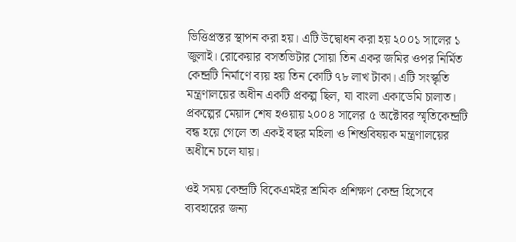ভিত্তিপ্রস্তর স্থাপন করা হয়। এটি উদ্বোধন করা হয় ২০০১ সালের ১ জুলাই। রোকেয়ার বসতভিটার সোয়া তিন একর জমির ওপর নির্মিত কেন্দ্রটি নির্মাণে ব্যয় হয় তিন কোটি ৭৮ লাখ টাকা। এটি সংস্কৃতি মন্ত্রণালয়ের অধীন একটি প্রকল্প ছিল, যা বাংলা একাডেমি চালাত। প্রকল্পের মেয়াদ শেষ হওয়ায় ২০০৪ সালের ৫ অক্টোবর স্মৃতিকেন্দ্রটি বন্ধ হয়ে গেলে তা একই বছর মহিলা ও শিশুবিষয়ক মন্ত্রণালয়ের অধীনে চলে যায়।

ওই সময় কেন্দ্রটি বিকেএমইর শ্রমিক প্রশিক্ষণ কেন্দ্র হিসেবে ব্যবহারের জন্য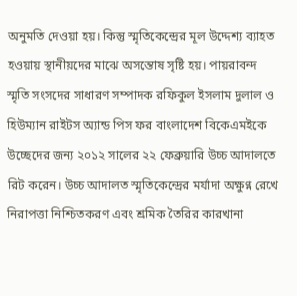অনুমতি দেওয়া হয়। কিন্তু স্মৃতিকেন্দ্রের মূল উদ্দেশ্য ব্যাহত হওয়ায় স্থানীয়দের মাঝে অসন্তোষ সৃষ্টি হয়। পায়রাবন্দ স্মৃতি সংসদের সাধারণ সম্পাদক রফিকুল ইসলাম দুলাল ও হিউম্যান রাইটস অ্যান্ড পিস ফর বাংলাদেশ বিকেএমইকে উচ্ছেদের জন্য ২০১২ সালের ২২ ফেব্রুয়ারি উচ্চ আদালতে রিট করেন। উচ্চ আদালত স্মৃতিকেন্দ্রের মর্যাদা অক্ষুণ্ন রেখে নিরাপত্তা নিশ্চিতকরণ এবং শ্রমিক তৈরির কারখানা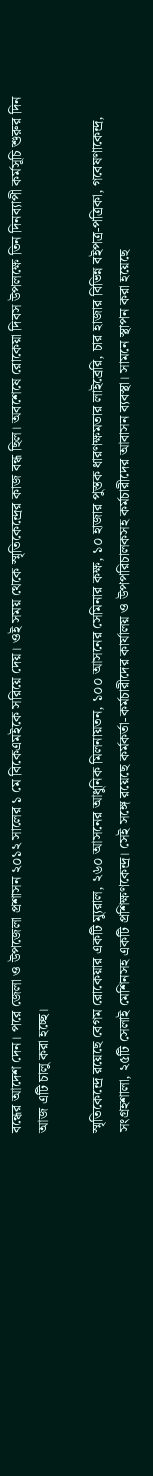বন্ধের আদেশ দেন। পরে জেলা ও উপজেলা প্রশাসন ২০১২ সালের ১ মে বিকেএমইকে সরিয়ে দেয়। ওই সময় থেকে স্মৃতিকেন্দ্রের কাজ বন্ধ ছিল। অবশেষে রোকেয়া দিবস উপলক্ষে তিন দিনব্যাপী কর্মসূচি শুরুর দিন আজ এটি চালু করা হচ্ছে।

স্মৃতিকেন্দ্রে রয়েছে বেগম রোকেয়ার একটি ম্যুরাল, ২৬০ আসনের আধুনিক মিলনায়তন, ১০০ আসনের সেমিনার কক্ষ, ১০ হাজার পুস্তক ধারণক্ষমতার লাইব্রেরি, চার হাজার বিভিন্ন বইপত্র-পত্রিকা, গবেষণাকেন্দ্র, সংগ্রহশালা, ২৫টি সেলাই মেশিনসহ একটি প্রশিক্ষণকেন্দ্র। সেই সঙ্গে রয়েছে কর্মকর্তা-কর্মচারীদের কার্যালয় ও উপপরিচালকসহ কর্মচারীদের আবাসন ব্যবস্থা। সামনে স্থাপন করা হয়েছে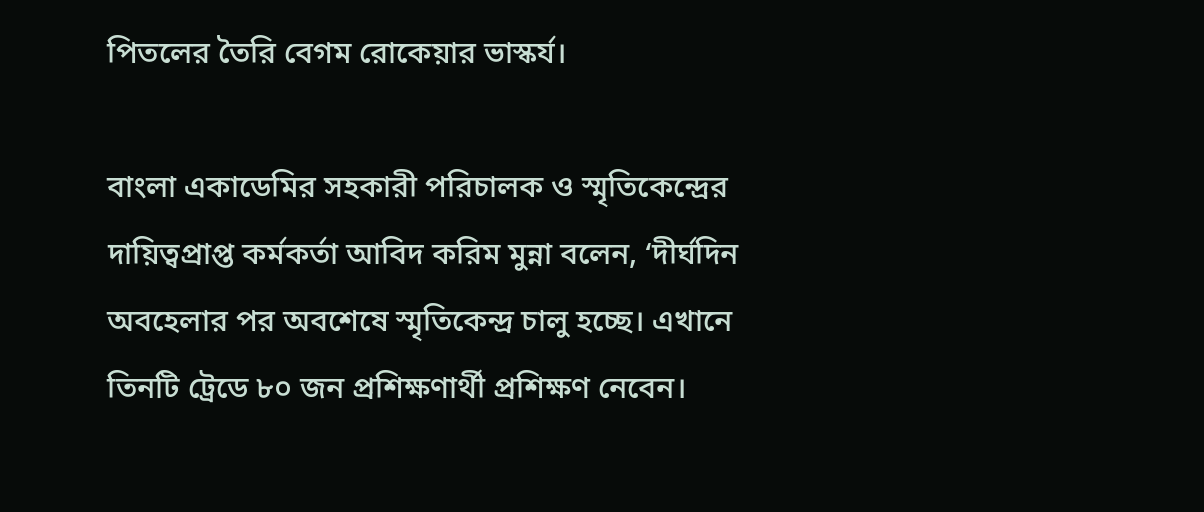পিতলের তৈরি বেগম রোকেয়ার ভাস্কর্য।

বাংলা একাডেমির সহকারী পরিচালক ও স্মৃতিকেন্দ্রের দায়িত্বপ্রাপ্ত কর্মকর্তা আবিদ করিম মুন্না বলেন, ‘দীর্ঘদিন অবহেলার পর অবশেষে স্মৃতিকেন্দ্র চালু হচ্ছে। এখানে তিনটি ট্রেডে ৮০ জন প্রশিক্ষণার্থী প্রশিক্ষণ নেবেন।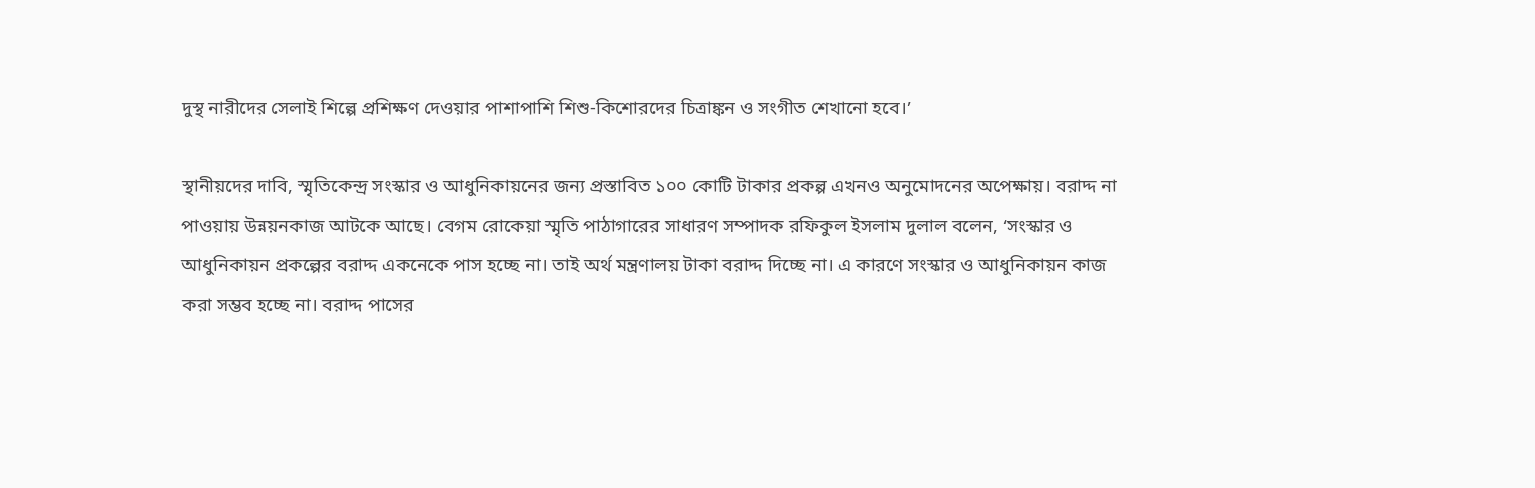দুস্থ নারীদের সেলাই শিল্পে প্রশিক্ষণ দেওয়ার পাশাপাশি শিশু-কিশোরদের চিত্রাঙ্কন ও সংগীত শেখানো হবে।’

স্থানীয়দের দাবি, স্মৃতিকেন্দ্র সংস্কার ও আধুনিকায়নের জন্য প্রস্তাবিত ১০০ কোটি টাকার প্রকল্প এখনও অনুমোদনের অপেক্ষায়। বরাদ্দ না পাওয়ায় উন্নয়নকাজ আটকে আছে। বেগম রোকেয়া স্মৃতি পাঠাগারের সাধারণ সম্পাদক রফিকুল ইসলাম দুলাল বলেন, ‘সংস্কার ও আধুনিকায়ন প্রকল্পের বরাদ্দ একনেকে পাস হচ্ছে না। তাই অর্থ মন্ত্রণালয় টাকা বরাদ্দ দিচ্ছে না। এ কারণে সংস্কার ও আধুনিকায়ন কাজ করা সম্ভব হচ্ছে না। বরাদ্দ পাসের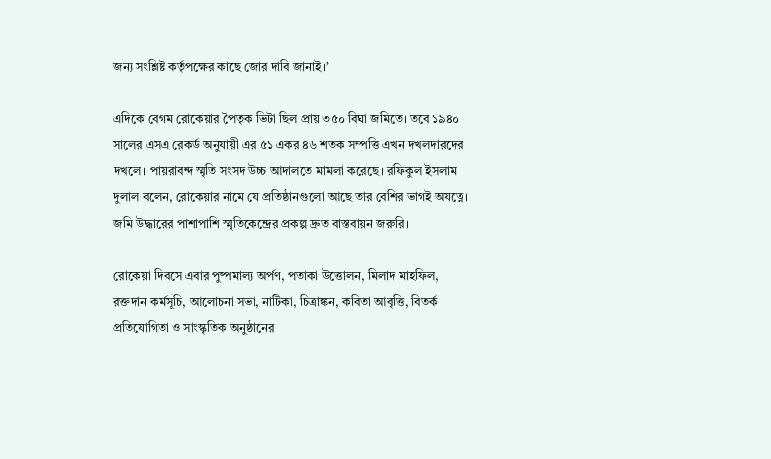জন্য সংশ্লিষ্ট কর্তৃপক্ষের কাছে জোর দাবি জানাই।’

এদিকে বেগম রোকেয়ার পৈতৃক ভিটা ছিল প্রায় ৩৫০ বিঘা জমিতে। তবে ১৯৪০ সালের এসএ রেকর্ড অনুযায়ী এর ৫১ একর ৪৬ শতক সম্পত্তি এখন দখলদারদের দখলে। পায়রাবন্দ স্মৃতি সংসদ উচ্চ আদালতে মামলা করেছে। রফিকুল ইসলাম দুলাল বলেন, রোকেয়ার নামে যে প্রতিষ্ঠানগুলো আছে তার বেশির ভাগই অযত্নে। জমি উদ্ধারের পাশাপাশি স্মৃতিকেন্দ্রের প্রকল্প দ্রুত বাস্তবায়ন জরুরি।

রোকেয়া দিবসে এবার পুষ্পমাল্য অর্পণ, পতাকা উত্তোলন, মিলাদ মাহফিল, রক্তদান কর্মসূচি, আলোচনা সভা, নাটিকা, চিত্রাঙ্কন, কবিতা আবৃত্তি, বিতর্ক প্রতিযোগিতা ও সাংস্কৃতিক অনুষ্ঠানের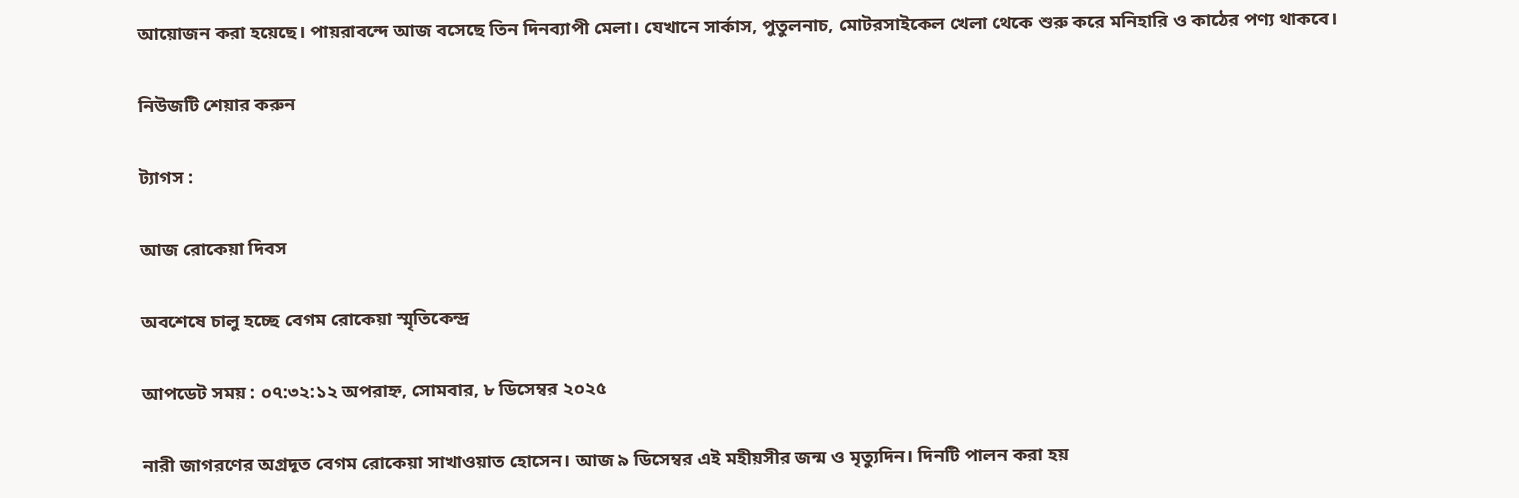আয়োজন করা হয়েছে। পায়রাবন্দে আজ বসেছে তিন দিনব্যাপী মেলা। যেখানে সার্কাস, পুতুলনাচ, মোটরসাইকেল খেলা থেকে শুরু করে মনিহারি ও কাঠের পণ্য থাকবে।

নিউজটি শেয়ার করুন

ট্যাগস :

আজ রোকেয়া দিবস

অবশেষে চালু হচ্ছে বেগম রোকেয়া স্মৃতিকেন্দ্র

আপডেট সময় : ০৭:৩২:১২ অপরাহ্ন, সোমবার, ৮ ডিসেম্বর ২০২৫

নারী জাগরণের অগ্রদূত বেগম রোকেয়া সাখাওয়াত হোসেন। আজ ৯ ডিসেম্বর এই মহীয়সীর জন্ম ও মৃত্যুদিন। দিনটি পালন করা হয়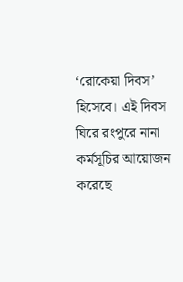‘রোকেয়া দিবস’ হিসেবে। এই দিবস ঘিরে রংপুরে নানা কর্মসূচির আয়োজন করেছে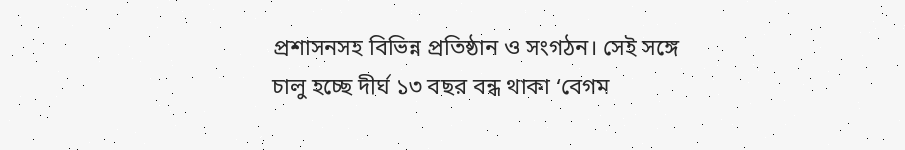প্রশাসনসহ বিভিন্ন প্রতিষ্ঠান ও সংগঠন। সেই সঙ্গে চালু হচ্ছে দীর্ঘ ১৩ বছর বন্ধ থাকা ‘বেগম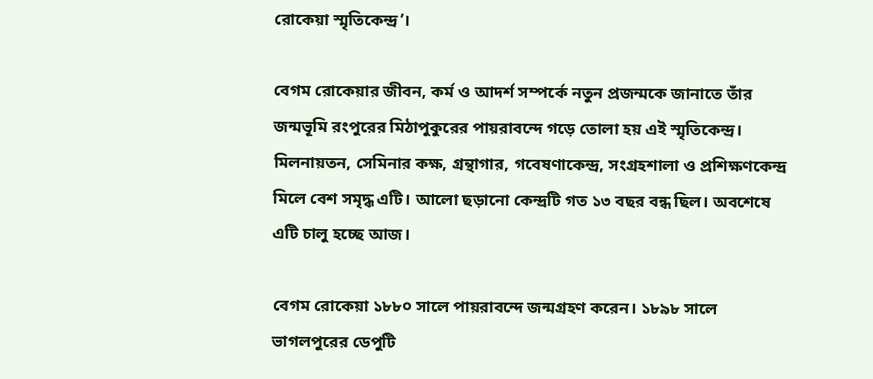রোকেয়া স্মৃতিকেন্দ্র’।

বেগম রোকেয়ার জীবন, কর্ম ও আদর্শ সম্পর্কে নতুন প্রজন্মকে জানাতে তাঁর জন্মভূমি রংপুরের মিঠাপুকুরের পায়রাবন্দে গড়ে তোলা হয় এই স্মৃতিকেন্দ্র। মিলনায়তন, সেমিনার কক্ষ, গ্রন্থাগার, গবেষণাকেন্দ্র, সংগ্রহশালা ও প্রশিক্ষণকেন্দ্র মিলে বেশ সমৃদ্ধ এটি। আলো ছড়ানো কেন্দ্রটি গত ১৩ বছর বন্ধ ছিল। অবশেষে এটি চালু হচ্ছে আজ।

বেগম রোকেয়া ১৮৮০ সালে পায়রাবন্দে জন্মগ্রহণ করেন। ১৮৯৮ সালে ভাগলপুরের ডেপুটি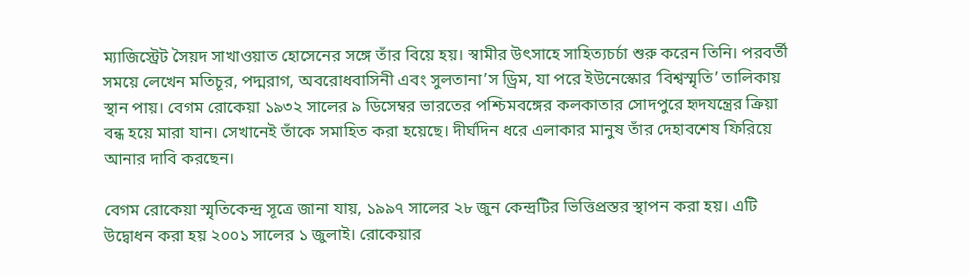ম্যাজিস্ট্রেট সৈয়দ সাখাওয়াত হোসেনের সঙ্গে তাঁর বিয়ে হয়। স্বামীর উৎসাহে সাহিত্যচর্চা শুরু করেন তিনি। পরবর্তী সময়ে লেখেন মতিচূর, পদ্মরাগ, অবরোধবাসিনী এবং সুলতানা’স ড্রিম, যা পরে ইউনেস্কোর ‘বিশ্বস্মৃতি’ তালিকায় স্থান পায়। বেগম রোকেয়া ১৯৩২ সালের ৯ ডিসেম্বর ভারতের পশ্চিমবঙ্গের কলকাতার সোদপুরে হৃদযন্ত্রের ক্রিয়া বন্ধ হয়ে মারা যান। সেখানেই তাঁকে সমাহিত করা হয়েছে। দীর্ঘদিন ধরে এলাকার মানুষ তাঁর দেহাবশেষ ফিরিয়ে আনার দাবি করছেন।

বেগম রোকেয়া স্মৃতিকেন্দ্র সূত্রে জানা যায়, ১৯৯৭ সালের ২৮ জুন কেন্দ্রটির ভিত্তিপ্রস্তর স্থাপন করা হয়। এটি উদ্বোধন করা হয় ২০০১ সালের ১ জুলাই। রোকেয়ার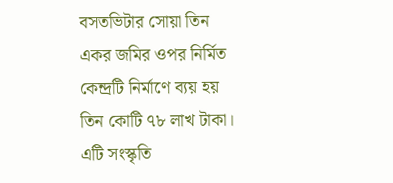বসতভিটার সোয়া তিন একর জমির ওপর নির্মিত কেন্দ্রটি নির্মাণে ব্যয় হয় তিন কোটি ৭৮ লাখ টাকা। এটি সংস্কৃতি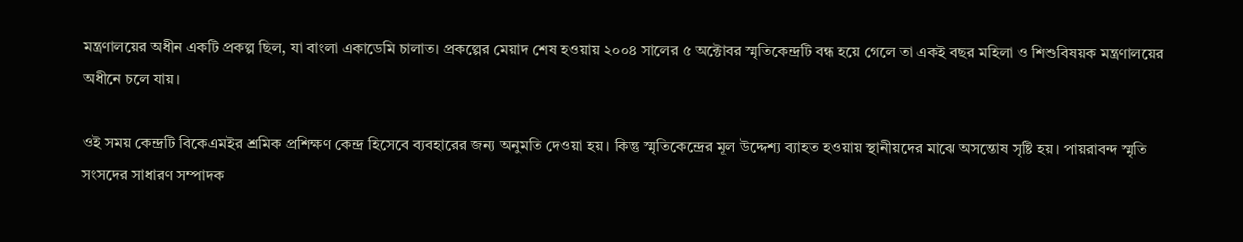মন্ত্রণালয়ের অধীন একটি প্রকল্প ছিল, যা বাংলা একাডেমি চালাত। প্রকল্পের মেয়াদ শেষ হওয়ায় ২০০৪ সালের ৫ অক্টোবর স্মৃতিকেন্দ্রটি বন্ধ হয়ে গেলে তা একই বছর মহিলা ও শিশুবিষয়ক মন্ত্রণালয়ের অধীনে চলে যায়।

ওই সময় কেন্দ্রটি বিকেএমইর শ্রমিক প্রশিক্ষণ কেন্দ্র হিসেবে ব্যবহারের জন্য অনুমতি দেওয়া হয়। কিন্তু স্মৃতিকেন্দ্রের মূল উদ্দেশ্য ব্যাহত হওয়ায় স্থানীয়দের মাঝে অসন্তোষ সৃষ্টি হয়। পায়রাবন্দ স্মৃতি সংসদের সাধারণ সম্পাদক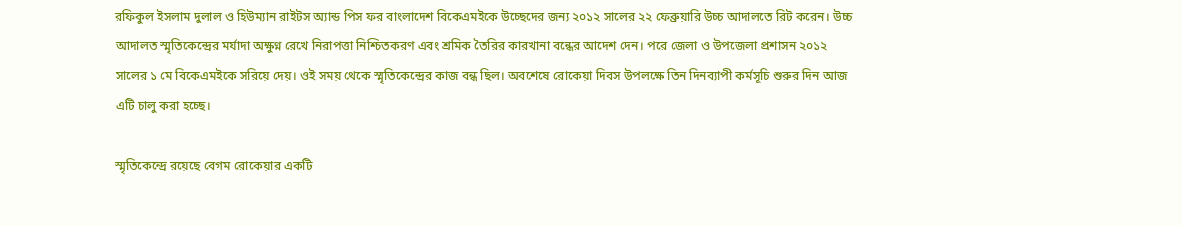রফিকুল ইসলাম দুলাল ও হিউম্যান রাইটস অ্যান্ড পিস ফর বাংলাদেশ বিকেএমইকে উচ্ছেদের জন্য ২০১২ সালের ২২ ফেব্রুয়ারি উচ্চ আদালতে রিট করেন। উচ্চ আদালত স্মৃতিকেন্দ্রের মর্যাদা অক্ষুণ্ন রেখে নিরাপত্তা নিশ্চিতকরণ এবং শ্রমিক তৈরির কারখানা বন্ধের আদেশ দেন। পরে জেলা ও উপজেলা প্রশাসন ২০১২ সালের ১ মে বিকেএমইকে সরিয়ে দেয়। ওই সময় থেকে স্মৃতিকেন্দ্রের কাজ বন্ধ ছিল। অবশেষে রোকেয়া দিবস উপলক্ষে তিন দিনব্যাপী কর্মসূচি শুরুর দিন আজ এটি চালু করা হচ্ছে।

স্মৃতিকেন্দ্রে রয়েছে বেগম রোকেয়ার একটি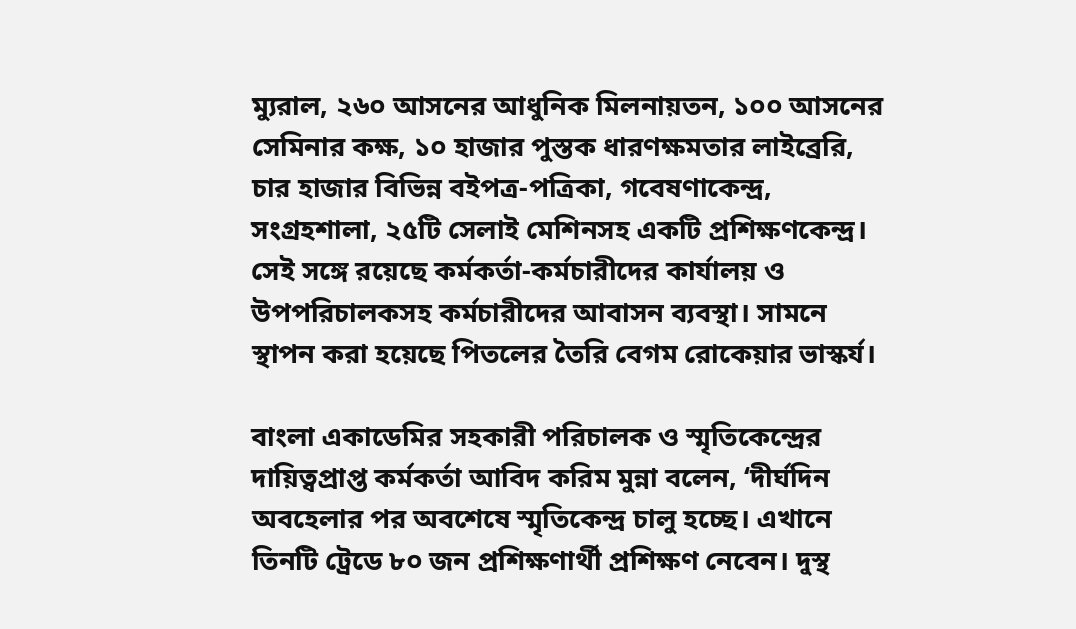ম্যুরাল, ২৬০ আসনের আধুনিক মিলনায়তন, ১০০ আসনের সেমিনার কক্ষ, ১০ হাজার পুস্তক ধারণক্ষমতার লাইব্রেরি, চার হাজার বিভিন্ন বইপত্র-পত্রিকা, গবেষণাকেন্দ্র, সংগ্রহশালা, ২৫টি সেলাই মেশিনসহ একটি প্রশিক্ষণকেন্দ্র। সেই সঙ্গে রয়েছে কর্মকর্তা-কর্মচারীদের কার্যালয় ও উপপরিচালকসহ কর্মচারীদের আবাসন ব্যবস্থা। সামনে স্থাপন করা হয়েছে পিতলের তৈরি বেগম রোকেয়ার ভাস্কর্য।

বাংলা একাডেমির সহকারী পরিচালক ও স্মৃতিকেন্দ্রের দায়িত্বপ্রাপ্ত কর্মকর্তা আবিদ করিম মুন্না বলেন, ‘দীর্ঘদিন অবহেলার পর অবশেষে স্মৃতিকেন্দ্র চালু হচ্ছে। এখানে তিনটি ট্রেডে ৮০ জন প্রশিক্ষণার্থী প্রশিক্ষণ নেবেন। দুস্থ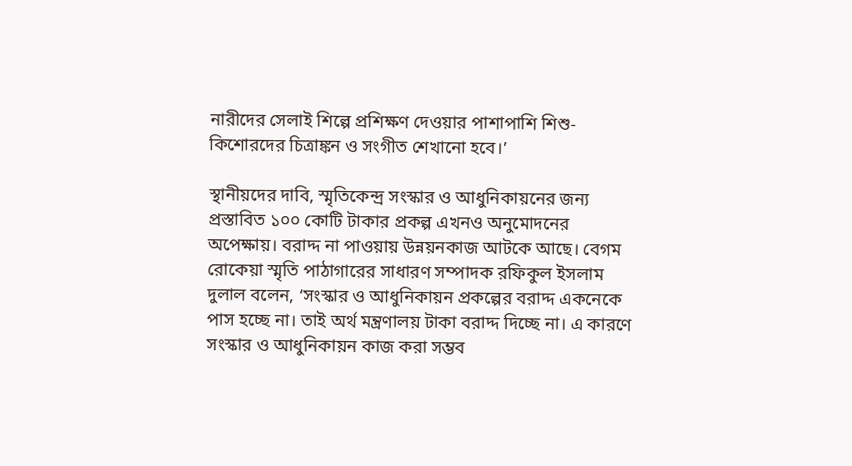নারীদের সেলাই শিল্পে প্রশিক্ষণ দেওয়ার পাশাপাশি শিশু-কিশোরদের চিত্রাঙ্কন ও সংগীত শেখানো হবে।’

স্থানীয়দের দাবি, স্মৃতিকেন্দ্র সংস্কার ও আধুনিকায়নের জন্য প্রস্তাবিত ১০০ কোটি টাকার প্রকল্প এখনও অনুমোদনের অপেক্ষায়। বরাদ্দ না পাওয়ায় উন্নয়নকাজ আটকে আছে। বেগম রোকেয়া স্মৃতি পাঠাগারের সাধারণ সম্পাদক রফিকুল ইসলাম দুলাল বলেন, ‘সংস্কার ও আধুনিকায়ন প্রকল্পের বরাদ্দ একনেকে পাস হচ্ছে না। তাই অর্থ মন্ত্রণালয় টাকা বরাদ্দ দিচ্ছে না। এ কারণে সংস্কার ও আধুনিকায়ন কাজ করা সম্ভব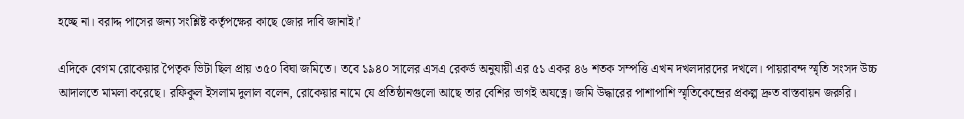হচ্ছে না। বরাদ্দ পাসের জন্য সংশ্লিষ্ট কর্তৃপক্ষের কাছে জোর দাবি জানাই।’

এদিকে বেগম রোকেয়ার পৈতৃক ভিটা ছিল প্রায় ৩৫০ বিঘা জমিতে। তবে ১৯৪০ সালের এসএ রেকর্ড অনুযায়ী এর ৫১ একর ৪৬ শতক সম্পত্তি এখন দখলদারদের দখলে। পায়রাবন্দ স্মৃতি সংসদ উচ্চ আদালতে মামলা করেছে। রফিকুল ইসলাম দুলাল বলেন, রোকেয়ার নামে যে প্রতিষ্ঠানগুলো আছে তার বেশির ভাগই অযত্নে। জমি উদ্ধারের পাশাপাশি স্মৃতিকেন্দ্রের প্রকল্প দ্রুত বাস্তবায়ন জরুরি।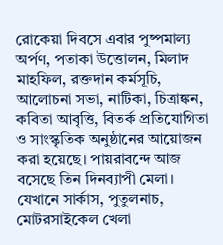রোকেয়া দিবসে এবার পুষ্পমাল্য অর্পণ, পতাকা উত্তোলন, মিলাদ মাহফিল, রক্তদান কর্মসূচি, আলোচনা সভা, নাটিকা, চিত্রাঙ্কন, কবিতা আবৃত্তি, বিতর্ক প্রতিযোগিতা ও সাংস্কৃতিক অনুষ্ঠানের আয়োজন করা হয়েছে। পায়রাবন্দে আজ বসেছে তিন দিনব্যাপী মেলা। যেখানে সার্কাস, পুতুলনাচ, মোটরসাইকেল খেলা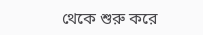থেকে শুরু করে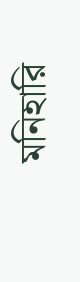মনিহারি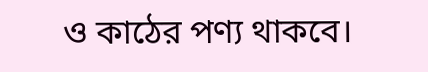ও কাঠের পণ্য থাকবে।